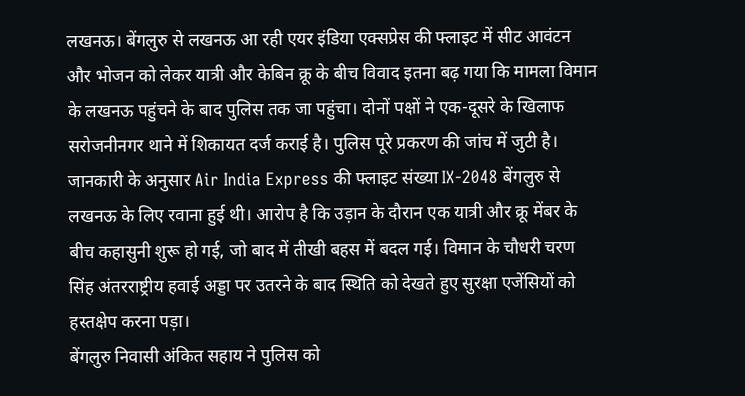लखनऊ। बेंगलुरु से लखनऊ आ रही एयर इंडिया एक्सप्रेस की फ्लाइट में सीट आवंटन और भोजन को लेकर यात्री और केबिन क्रू के बीच विवाद इतना बढ़ गया कि मामला विमान के लखनऊ पहुंचने के बाद पुलिस तक जा पहुंचा। दोनों पक्षों ने एक-दूसरे के खिलाफ सरोजनीनगर थाने में शिकायत दर्ज कराई है। पुलिस पूरे प्रकरण की जांच में जुटी है।
जानकारी के अनुसार Air India Express की फ्लाइट संख्या IX-2048 बेंगलुरु से लखनऊ के लिए रवाना हुई थी। आरोप है कि उड़ान के दौरान एक यात्री और क्रू मेंबर के बीच कहासुनी शुरू हो गई, जो बाद में तीखी बहस में बदल गई। विमान के चौधरी चरण सिंह अंतरराष्ट्रीय हवाई अड्डा पर उतरने के बाद स्थिति को देखते हुए सुरक्षा एजेंसियों को हस्तक्षेप करना पड़ा।
बेंगलुरु निवासी अंकित सहाय ने पुलिस को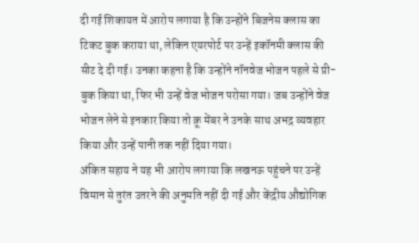दी गई शिकायत में आरोप लगाया है कि उन्होंने बिजनेस क्लास का टिकट बुक कराया था, लेकिन एयरपोर्ट पर उन्हें इकॉनमी क्लास की सीट दे दी गई। उनका कहना है कि उन्होंने नॉनवेज भोजन पहले से प्री-बुक किया था, फिर भी उन्हें वेज भोजन परोसा गया। जब उन्होंने वेज भोजन लेने से इनकार किया तो क्रू मेंबर ने उनके साथ अभद्र व्यवहार किया और उन्हें पानी तक नहीं दिया गया।
अंकित सहाय ने यह भी आरोप लगाया कि लखनऊ पहुंचने पर उन्हें विमान से तुरंत उतरने की अनुमति नहीं दी गई और केंद्रीय औद्योगिक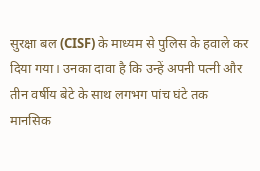सुरक्षा बल (CISF) के माध्यम से पुलिस के हवाले कर दिया गया। उनका दावा है कि उन्हें अपनी पत्नी और तीन वर्षीय बेटे के साथ लगभग पांच घंटे तक मानसिक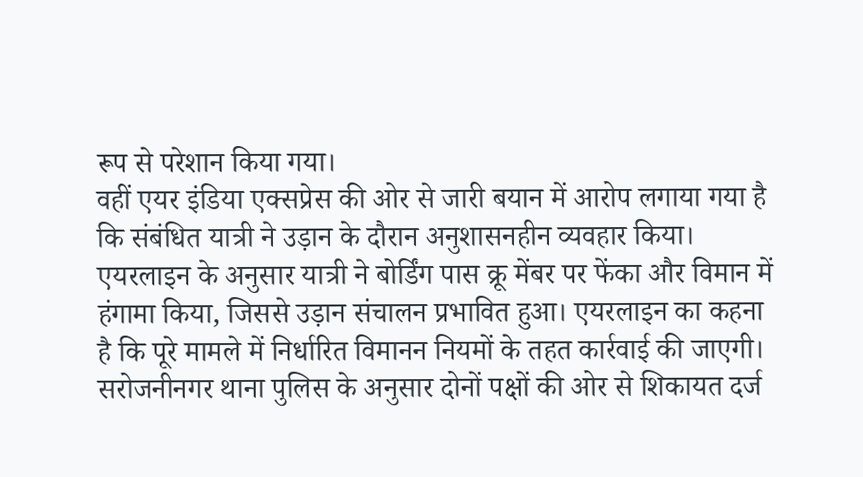रूप से परेशान किया गया।
वहीं एयर इंडिया एक्सप्रेस की ओर से जारी बयान में आरोप लगाया गया है कि संबंधित यात्री ने उड़ान के दौरान अनुशासनहीन व्यवहार किया। एयरलाइन के अनुसार यात्री ने बोर्डिंग पास क्रू मेंबर पर फेंका और विमान में हंगामा किया, जिससे उड़ान संचालन प्रभावित हुआ। एयरलाइन का कहना है कि पूरे मामले में निर्धारित विमानन नियमों के तहत कार्रवाई की जाएगी।
सरोजनीनगर थाना पुलिस के अनुसार दोनों पक्षों की ओर से शिकायत दर्ज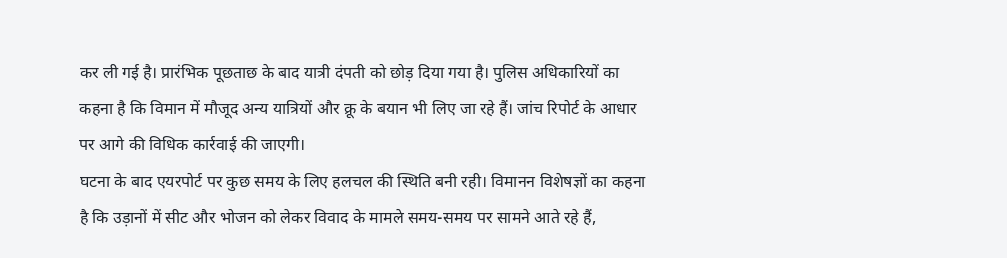कर ली गई है। प्रारंभिक पूछताछ के बाद यात्री दंपती को छोड़ दिया गया है। पुलिस अधिकारियों का कहना है कि विमान में मौजूद अन्य यात्रियों और क्रू के बयान भी लिए जा रहे हैं। जांच रिपोर्ट के आधार पर आगे की विधिक कार्रवाई की जाएगी।
घटना के बाद एयरपोर्ट पर कुछ समय के लिए हलचल की स्थिति बनी रही। विमानन विशेषज्ञों का कहना है कि उड़ानों में सीट और भोजन को लेकर विवाद के मामले समय-समय पर सामने आते रहे हैं,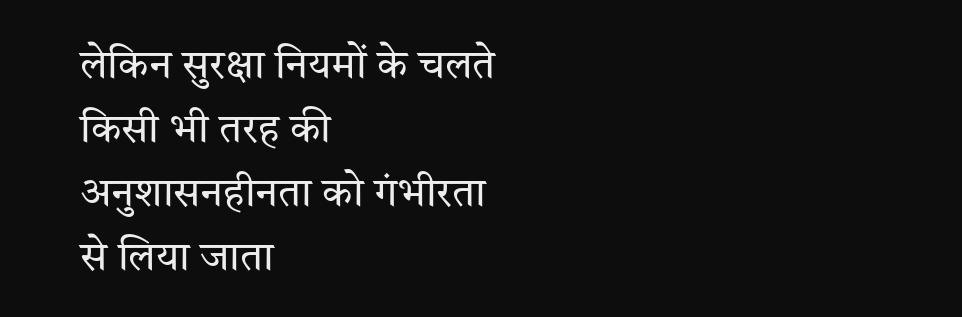लेकिन सुरक्षा नियमों के चलते किसी भी तरह की अनुशासनहीनता को गंभीरता से लिया जाता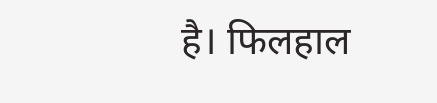है। फिलहाल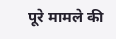पूरे मामले की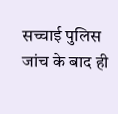सच्चाई पुलिस जांच के बाद ही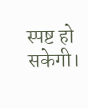स्पष्ट हो सकेगी।